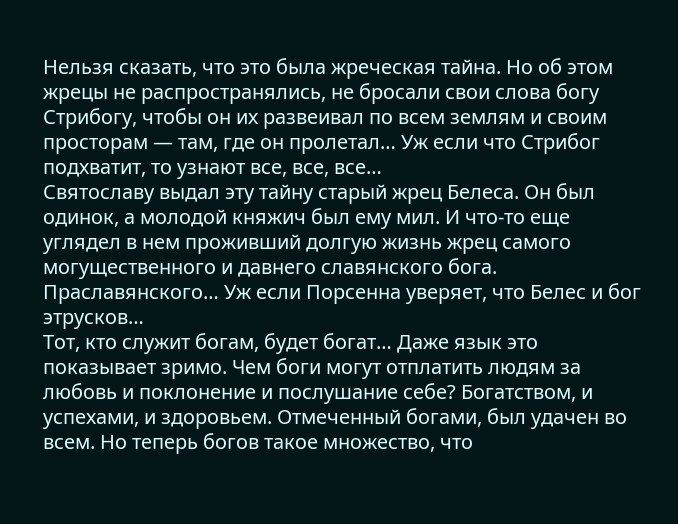Нельзя сказать, что это была жреческая тайна. Но об этом жрецы не распространялись, не бросали свои слова богу Стрибогу, чтобы он их развеивал по всем землям и своим просторам — там, где он пролетал… Уж если что Стрибог подхватит, то узнают все, все, все…
Святославу выдал эту тайну старый жрец Белеса. Он был одинок, а молодой княжич был ему мил. И что‑то еще углядел в нем проживший долгую жизнь жрец самого могущественного и давнего славянского бога. Праславянского… Уж если Порсенна уверяет, что Белес и бог этрусков…
Тот, кто служит богам, будет богат… Даже язык это показывает зримо. Чем боги могут отплатить людям за любовь и поклонение и послушание себе? Богатством, и успехами, и здоровьем. Отмеченный богами, был удачен во всем. Но теперь богов такое множество, что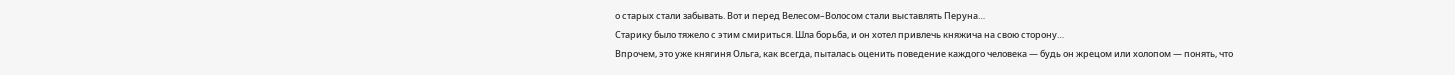о старых стали забывать. Вот и перед Велесом–Волосом стали выставлять Перуна…
Старику было тяжело с этим смириться. Шла борьба, и он хотел привлечь княжича на свою сторону…
Впрочем, это уже княгиня Ольга, как всегда, пыталась оценить поведение каждого человека — будь он жрецом или холопом — понять, что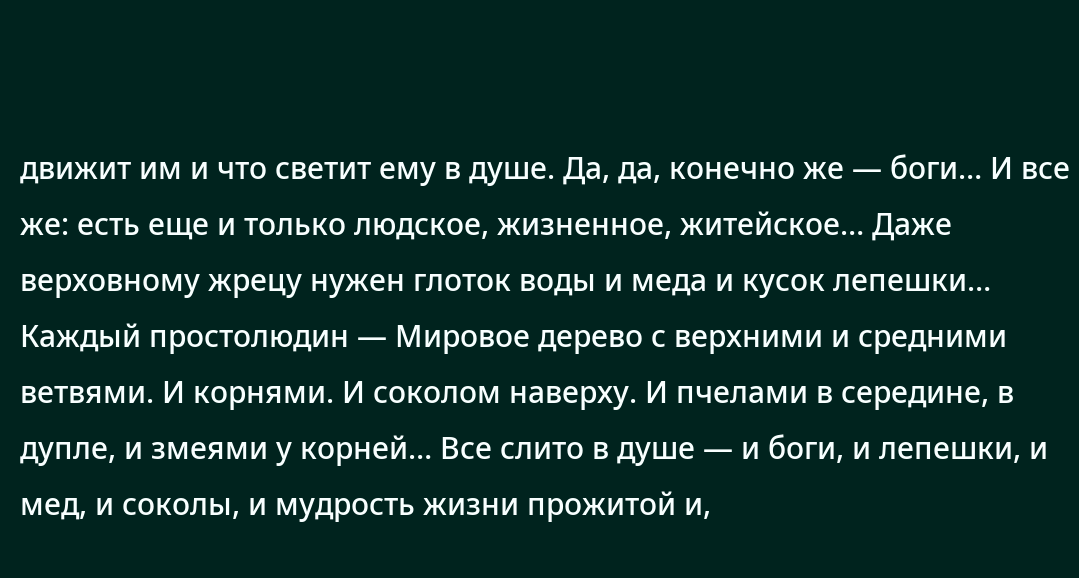движит им и что светит ему в душе. Да, да, конечно же — боги… И все же: есть еще и только людское, жизненное, житейское… Даже верховному жрецу нужен глоток воды и меда и кусок лепешки… Каждый простолюдин — Мировое дерево с верхними и средними ветвями. И корнями. И соколом наверху. И пчелами в середине, в дупле, и змеями у корней… Все слито в душе — и боги, и лепешки, и мед, и соколы, и мудрость жизни прожитой и,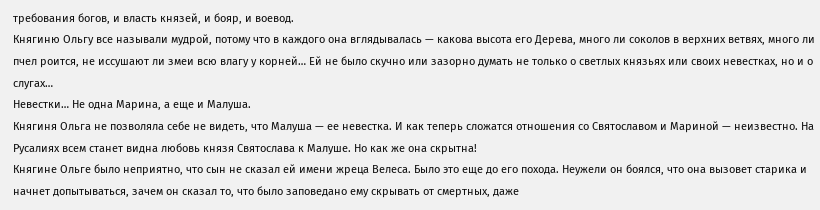требования богов, и власть князей, и бояр, и воевод.
Княгиню Ольгу все называли мудрой, потому что в каждого она вглядывалась — какова высота его Дерева, много ли соколов в верхних ветвях, много ли пчел роится, не иссушают ли змеи всю влагу у корней… Ей не было скучно или зазорно думать не только о светлых князьях или своих невестках, но и о слугах…
Невестки… Не одна Марина, а еще и Малуша.
Княгиня Ольга не позволяла себе не видеть, что Малуша — ее невестка. И как теперь сложатся отношения со Святославом и Мариной — неизвестно. На Русалиях всем станет видна любовь князя Святослава к Малуше. Но как же она скрытна!
Княгине Ольге было неприятно, что сын не сказал ей имени жреца Велеса. Было это еще до его похода. Неужели он боялся, что она вызовет старика и начнет допытываться, зачем он сказал то, что было заповедано ему скрывать от смертных, даже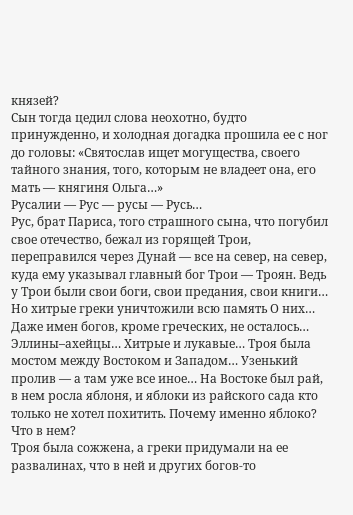князей?
Сын тогда цедил слова неохотно, будто принужденно, и холодная догадка прошила ее с ног до головы: «Святослав ищет могущества, своего тайного знания, того, которым не владеет она, его мать — княгиня Ольга…»
Русалии — Рус — русы — Русь…
Рус, брат Париса, того страшного сына, что погубил свое отечество, бежал из горящей Трои, переправился через Дунай — все на север, на север, куда ему указывал главный бог Трои — Троян. Ведь у Трои были свои боги, свои предания, свои книги… Но хитрые греки уничтожили всю память О них… Даже имен богов, кроме греческих, не осталось… Эллины–ахейцы… Хитрые и лукавые… Троя была мостом между Востоком и Западом… Узенький пролив — а там уже все иное… На Востоке был рай, в нем росла яблоня, и яблоки из райского сада кто только не хотел похитить. Почему именно яблоко? Что в нем?
Троя была сожжена, а греки придумали на ее развалинах, что в ней и других богов‑то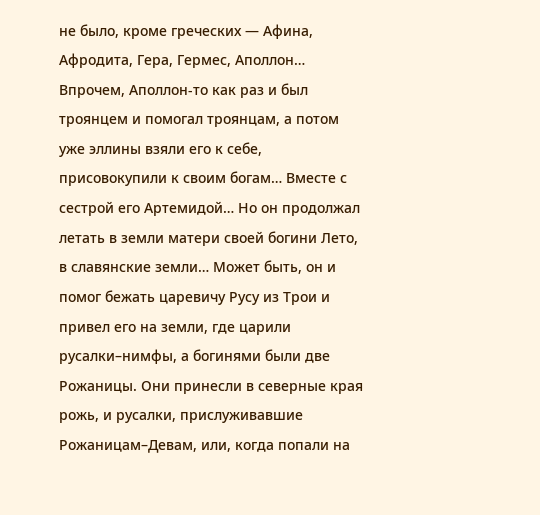не было, кроме греческих — Афина, Афродита, Гера, Гермес, Аполлон… Впрочем, Аполлон‑то как раз и был троянцем и помогал троянцам, а потом уже эллины взяли его к себе, присовокупили к своим богам… Вместе с сестрой его Артемидой… Но он продолжал летать в земли матери своей богини Лето, в славянские земли… Может быть, он и помог бежать царевичу Русу из Трои и привел его на земли, где царили русалки–нимфы, а богинями были две Рожаницы. Они принесли в северные края рожь, и русалки, прислуживавшие Рожаницам–Девам, или, когда попали на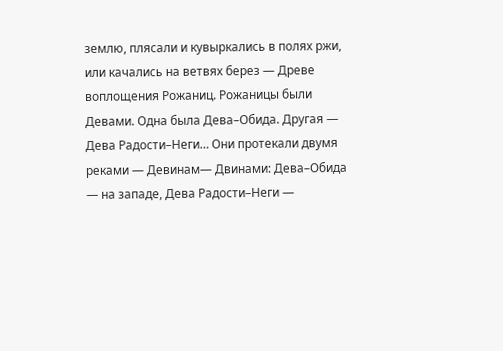землю, плясали и кувыркались в полях ржи, или качались на ветвях берез — Древе воплощения Рожаниц. Рожаницы были Девами. Одна была Дева–Обида. Другая — Дева Радости–Неги… Они протекали двумя реками — Девинам— Двинами: Дева–Обида — на западе, Дева Радости–Неги —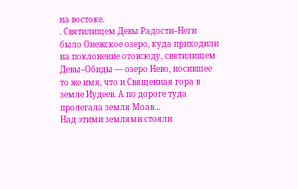на востоке.
. Святилищем Девы Радости–Неги было Онежское озеро, куда приходили на поклонение отовсюду, святилищем Девы–Обиды — озеро Нево, носившее то же имя, что и Священная гора в земле Иудеев. А по дороге туда пролегала земля Моав…
Над этими землями стояли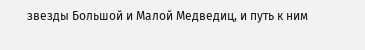звезды Большой и Малой Медведиц, и путь к ним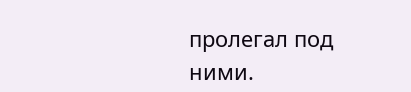пролегал под ними.